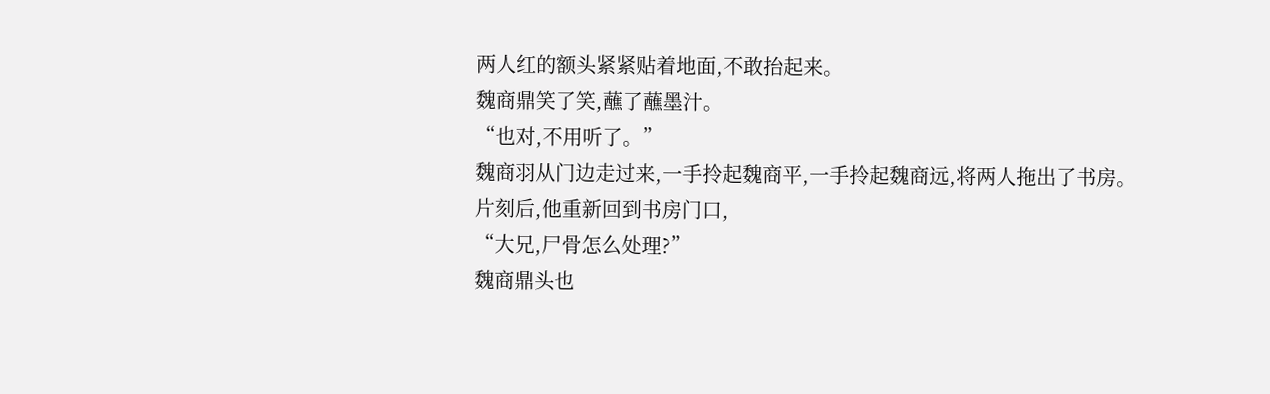两人红的额头紧紧贴着地面,不敢抬起来。
魏商鼎笑了笑,蘸了蘸墨汁。
“也对,不用听了。”
魏商羽从门边走过来,一手拎起魏商平,一手拎起魏商远,将两人拖出了书房。
片刻后,他重新回到书房门口,
“大兄,尸骨怎么处理?”
魏商鼎头也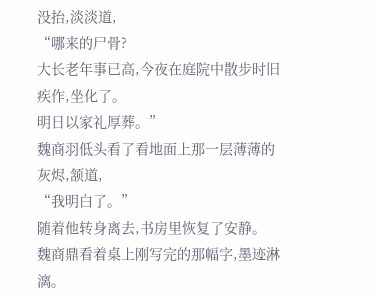没抬,淡淡道,
“哪来的尸骨?
大长老年事已高,今夜在庭院中散步时旧疾作,坐化了。
明日以家礼厚葬。”
魏商羽低头看了看地面上那一层薄薄的灰烬,颔道,
“我明白了。”
随着他转身离去,书房里恢复了安静。
魏商鼎看着桌上刚写完的那幅字,墨迹淋漓。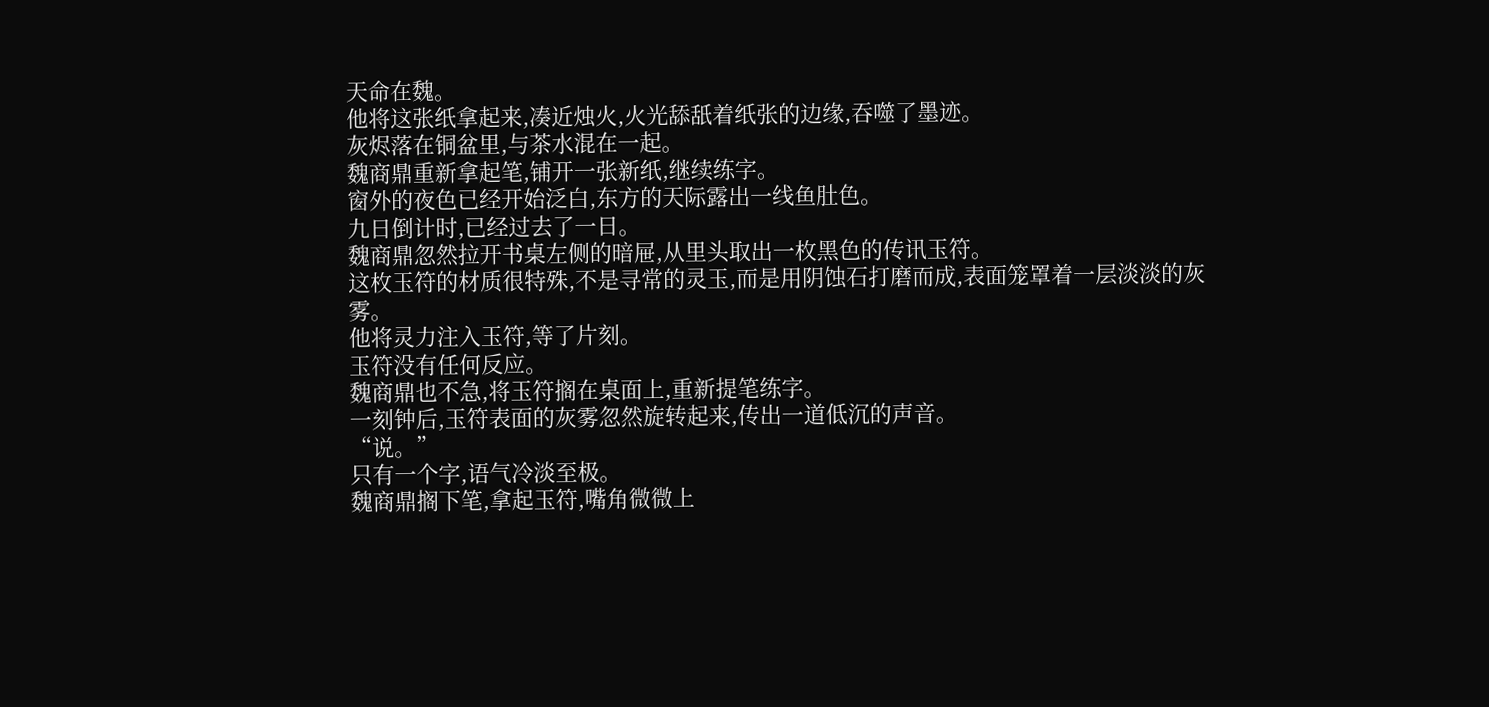天命在魏。
他将这张纸拿起来,凑近烛火,火光舔舐着纸张的边缘,吞噬了墨迹。
灰烬落在铜盆里,与茶水混在一起。
魏商鼎重新拿起笔,铺开一张新纸,继续练字。
窗外的夜色已经开始泛白,东方的天际露出一线鱼肚色。
九日倒计时,已经过去了一日。
魏商鼎忽然拉开书桌左侧的暗屉,从里头取出一枚黑色的传讯玉符。
这枚玉符的材质很特殊,不是寻常的灵玉,而是用阴蚀石打磨而成,表面笼罩着一层淡淡的灰雾。
他将灵力注入玉符,等了片刻。
玉符没有任何反应。
魏商鼎也不急,将玉符搁在桌面上,重新提笔练字。
一刻钟后,玉符表面的灰雾忽然旋转起来,传出一道低沉的声音。
“说。”
只有一个字,语气冷淡至极。
魏商鼎搁下笔,拿起玉符,嘴角微微上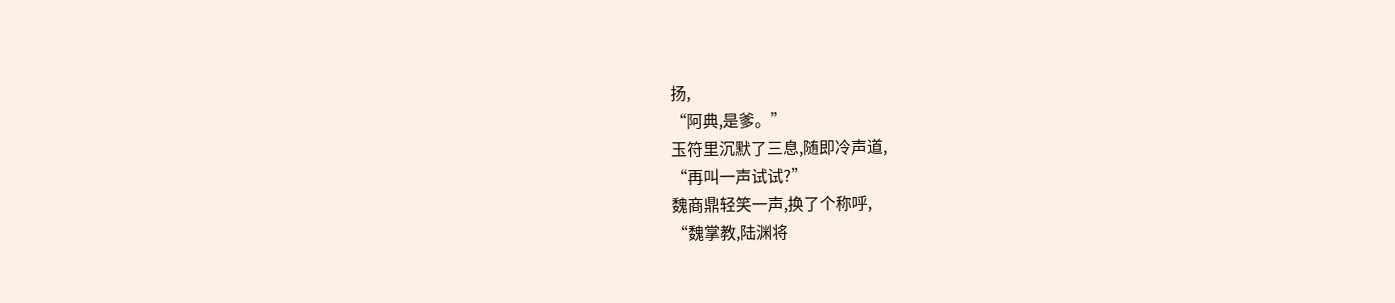扬,
“阿典,是爹。”
玉符里沉默了三息,随即冷声道,
“再叫一声试试?”
魏商鼎轻笑一声,换了个称呼,
“魏掌教,陆渊将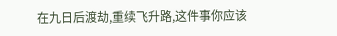在九日后渡劫,重续飞升路,这件事你应该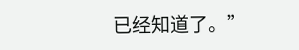已经知道了。”